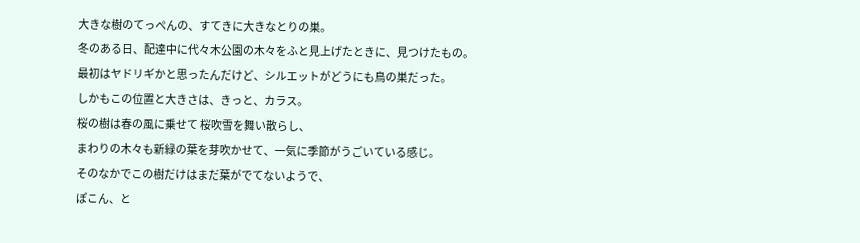大きな樹のてっぺんの、すてきに大きなとりの巣。
冬のある日、配達中に代々木公園の木々をふと見上げたときに、見つけたもの。
最初はヤドリギかと思ったんだけど、シルエットがどうにも鳥の巣だった。
しかもこの位置と大きさは、きっと、カラス。
桜の樹は春の風に乗せて 桜吹雪を舞い散らし、
まわりの木々も新緑の葉を芽吹かせて、一気に季節がうごいている感じ。
そのなかでこの樹だけはまだ葉がでてないようで、
ぽこん、と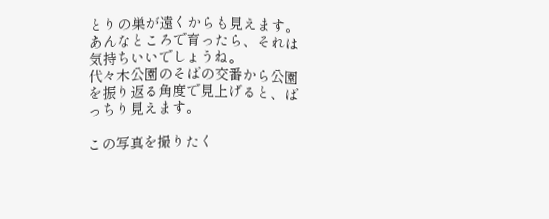とりの巣が遠くからも見えます。
あんなところで育ったら、それは気持ちいいでしょうね。
代々木公園のそばの交番から公園を振り返る角度で見上げると、ばっちり見えます。

この写真を撮りたく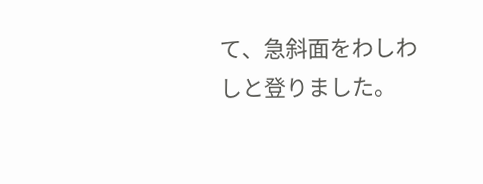て、急斜面をわしわしと登りました。